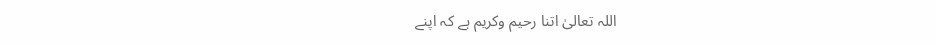اللہ تعالیٰ اتنا رحیم وکریم ہے کہ اپنے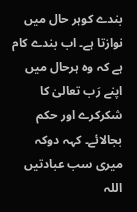بندے کوہر حال میں نوازتا ہے۔ اب بندے کام ہے کہ وہ ہرحال میں اپنے رَب تعالیٰ کا شکرکرے اور حکم بجالائے۔ کہہ دوکہ میری سب عبادتیں اللہ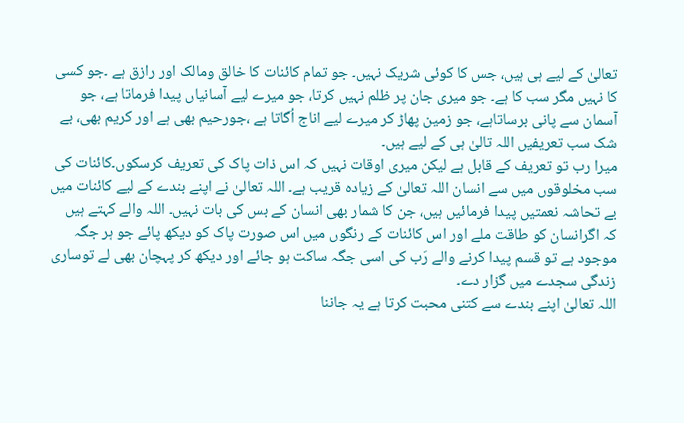تعالیٰ کے لیے ہی ہیں، جس کا کوئی شریک نہیں۔ جو تمام کائنات کا خالق ومالک اور رازق ہے ۔جو کسی کا نہیں مگر سب کا ہے۔ جو میری جان پر ظلم نہیں کرتا، جو میرے لیے آسانیاں پیدا فرماتا ہے، جو آسمان سے پانی برساتاہے، جو زمین پھاڑ کر میرے لیے اناج اُگاتا ہے ،جورحیم بھی ہے اور کریم بھی، بے شک سب تعریفیں اللہ تالیٰ ہی کے لیے ہیں۔
میرا رب تو تعریف کے قابل ہے لیکن میری اوقات نہیں کہ اس ذات پاک کی تعریف کرسکوں۔کائنات کی سب مخلوقوں میں سے انسان اللہ تعالیٰ کے زیادہ قریب ہے۔ اللہ تعالیٰ نے اپنے بندے کے لیے کائنات میں بے تحاشہ نعمتیں پیدا فرمائیں ہیں، جن کا شمار بھی انسان کے بس کی بات نہیں۔ اللہ والے کہتے ہیں کہ اگرانسان کو طاقت ملے اور اس کائنات کے رنگوں میں اس صورت پاک کو دیکھ پائے جو ہر جگہ موجود ہے تو قسم پیدا کرنے والے رَب کی اسی جگہ ساکت ہو جائے اور دیکھ کر پہچان بھی لے توساری زندگی سجدے میں گزار دے۔
اللہ تعالیٰ اپنے بندے سے کتنی محبت کرتا ہے یہ جاننا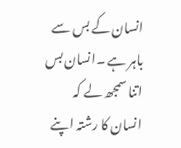انسان کے بس سے باہر ہے ۔انسان بس اتنا سمجھ لے کہ انسان کا رشتہ اپنے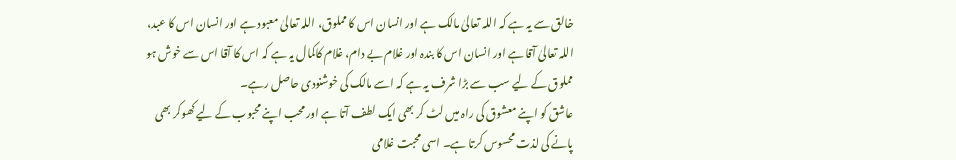خالق سے یہ ہے کہ اللہ تعالیٰ مالک ہے اور انسان اس کا مملوق، اللہ تعالیٰ معبود ہے اور انسان اس کا عبد، اللہ تعالیٰ آقا ہے اور انسان اس کا بندہ اور غلام بے دام، غلام کاکمال یہ ہے کہ اس کا آقا اس سے خوش ہو مملوق کے لیے سب سے بڑا شرف یہ ہے کہ اسے مالک کی خوشنودی حاصل رہے۔
عاشق کو اپنے معشوق کی راہ میں لٹ کر بھی ایک لطف آتا ہے اور محب اپنے محبوب کے لیے کھوکر بھی پانے کی لذت محسوس کرتا ہے۔ اسی محبت غلامی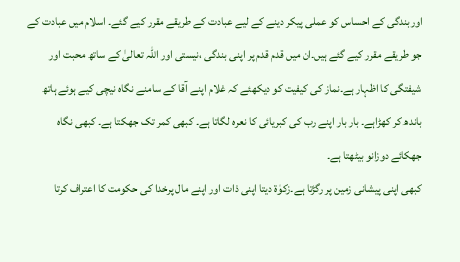اوربندگی کے احساس کو عملی پیکر دینے کے لیے عبادت کے طریقے مقرر کیے گئے۔ اسلام میں عبادت کے جو طریقے مقرر کیے گئے ہیں۔ان میں قدم قدم پر اپنی بندگی ،نیستی اور اللہ تعالیٰ کے ساتھ محبت اور شیفتگی کا اظہار ہے۔نماز کی کیفیت کو دیکھئے کہ غلام اپنے آقا کے سامنے نگاہ نیچی کیے ہوئے ہاتھ باندھ کر کھڑاہے۔ بار بار اپنے رب کی کبریائی کا نعرہ لگاتا ہے۔ کبھی کمر تک جھکتا ہے۔ کبھی نگاہ جھکائے دوزانو بیٹھتا ہے۔
کبھی اپنی پیشانی زمین پر رگڑتا ہے۔زکوٰة دیتا اپنی ذات اور اپنے مال پرخدا کی حکومت کا اعتراف کرتا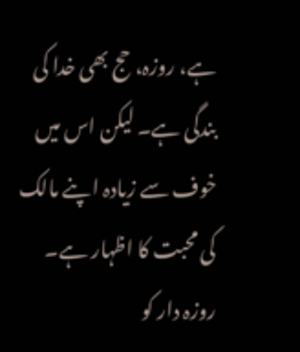ہے، روزہ، حج بھی خدا کی بندگی ہے۔ لیکن اس میں خوف سے زیادہ اپنے مالک کی محبت کا اظہار ہے۔ روزہ دار کو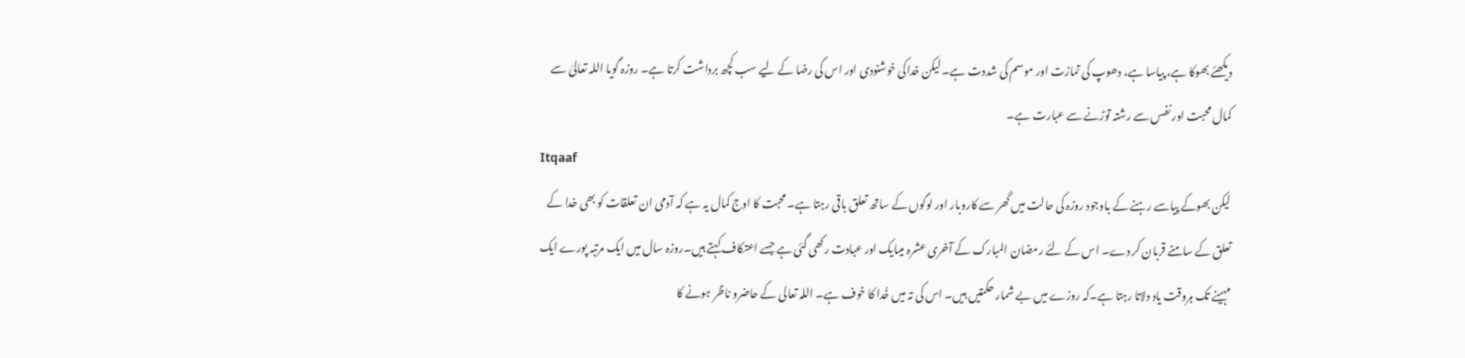دیکھئے بھوکا ہے، پیاسا ہے، دھوپ کی تمازت اور موسم کی شددت ہے۔ لیکن خداکی خوشنودی اور اس کی رضا کے لیے سب کچھ برداشت کرتا ہے۔ روزہ گویا اللہ تعالیٰ سے کمال محبت اور نفس سے رشتہ توڑنے سے عبارت ہے۔
Itqaaf
لیکن بھوکے پیاسے رہنے کے باوجود روزہ کی حالت میں گھر سے کاروبار اور لوگوں کے ساتھ تعلق باقی رہتا ہے۔ محبت کا اوج کمال یہ ہے کہ آدمی ان تعلقات کو بھی خدا کے تعلق کے سامنے قربان کر دے۔ اس کے لئے رمضان المبارک کے آخری عشرہ میںایک اور عبادت رکھی گئی ہے جسے اعتکاف کہتے ہیں۔روزہ سال میں ایک مرتبہ پورے ایک مہینے تک ہروقت یاد دلاتا رہتا ہے۔کہ روزے میں بے شمار حکمتیں ہیں۔ اس کی تہ میں خُدا کا خوف ہے۔ اللہ تعالی کے حاضرو ناظر ہونے کا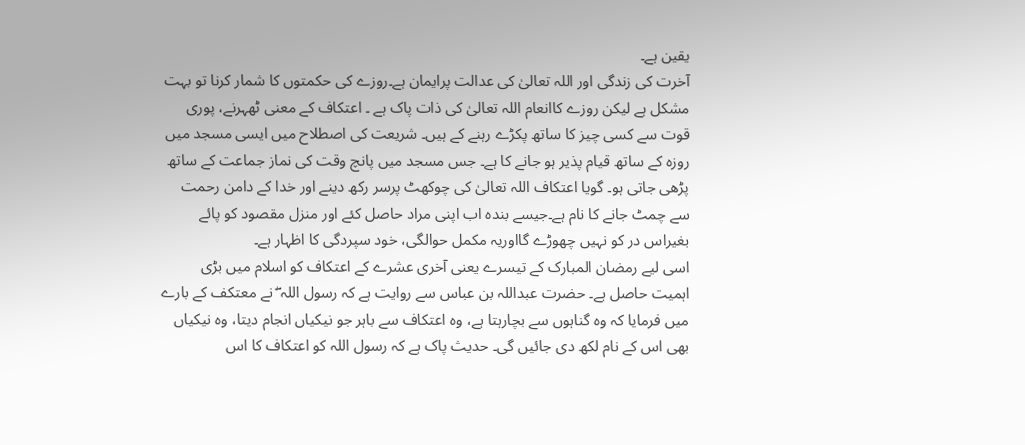یقین ہے۔
آخرت کی زندگی اور اللہ تعالیٰ کی عدالت پرایمان ہے۔روزے کی حکمتوں کا شمار کرنا تو بہت مشکل ہے لیکن روزے کاانعام اللہ تعالیٰ کی ذات پاک ہے ۔ اعتکاف کے معنی ٹھہرنے، پوری قوت سے کسی چیز کا ساتھ پکڑے رہنے کے ہیں۔ شریعت کی اصطلاح میں ایسی مسجد میں روزہ کے ساتھ قیام پذیر ہو جانے کا ہے۔ جس مسجد میں پانچ وقت کی نماز جماعت کے ساتھ پڑھی جاتی ہو۔ گویا اعتکاف اللہ تعالیٰ کی چوکھٹ پرسر رکھ دینے اور خدا کے دامن رحمت سے چمٹ جانے کا نام ہے۔جیسے بندہ اب اپنی مراد حاصل کئے اور منزل مقصود کو پائے بغیراس در کو نہیں چھوڑے گااوریہ مکمل حوالگی، خود سپردگی کا اظہار ہے۔
اسی لیے رمضان المبارک کے تیسرے یعنی آخری عشرے کے اعتکاف کو اسلام میں بڑی اہمیت حاصل ہے۔ حضرت عبداللہ بن عباس سے روایت ہے کہ رسول اللہ ۖ نے معتکف کے بارے میں فرمایا کہ وہ گناہوں سے بچارہتا ہے، وہ اعتکاف سے باہر جو نیکیاں انجام دیتا، وہ نیکیاں بھی اس کے نام لکھ دی جائیں گی۔ حدیث پاک ہے کہ رسول اللہ کو اعتکاف کا اس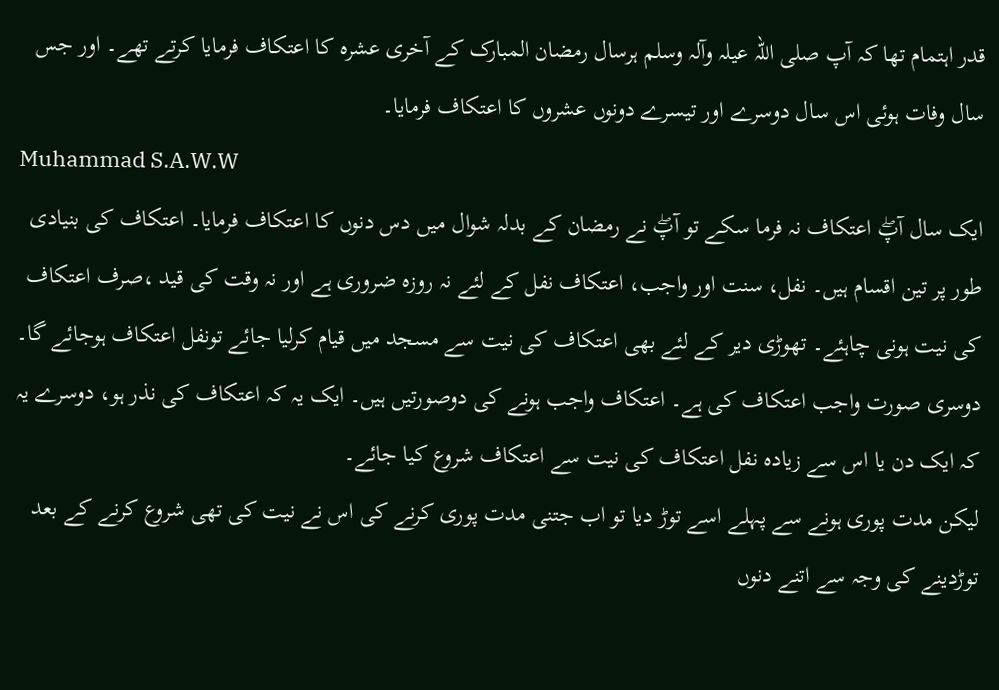قدر اہتمام تھا کہ آپ صلی اللہ عیلہ وآلہ وسلم ہرسال رمضان المبارک کے آخری عشرہ کا اعتکاف فرمایا کرتے تھے۔ اور جس سال وفات ہوئی اس سال دوسرے اور تیسرے دونوں عشروں کا اعتکاف فرمایا۔
Muhammad S.A.W.W
ایک سال آپۖ اعتکاف نہ فرما سکے تو آپۖ نے رمضان کے بدلہ شوال میں دس دنوں کا اعتکاف فرمایا۔ اعتکاف کی بنیادی طور پر تین اقسام ہیں۔ نفل، سنت اور واجب، اعتکاف نفل کے لئے نہ روزہ ضروری ہے اور نہ وقت کی قید ،صرف اعتکاف کی نیت ہونی چاہئے۔ تھوڑی دیر کے لئے بھی اعتکاف کی نیت سے مسجد میں قیام کرلیا جائے تونفل اعتکاف ہوجائے گا۔ دوسری صورت واجب اعتکاف کی ہے۔ اعتکاف واجب ہونے کی دوصورتیں ہیں۔ ایک یہ کہ اعتکاف کی نذر ہو، دوسرے یہ کہ ایک دن یا اس سے زیادہ نفل اعتکاف کی نیت سے اعتکاف شروع کیا جائے۔
لیکن مدت پوری ہونے سے پہلے اسے توڑ دیا تو اب جتنی مدت پوری کرنے کی اس نے نیت کی تھی شروع کرنے کے بعد توڑدینے کی وجہ سے اتنے دنوں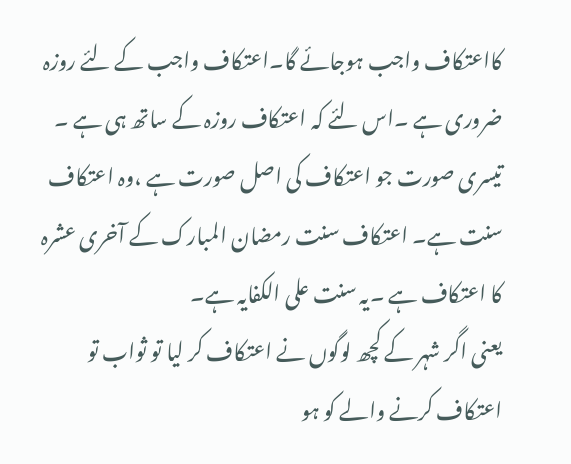کااعتکاف واجب ہوجائے گا۔اعتکاف واجب کے لئے روزہ ضروری ہے ۔اس لئے کہ اعتکاف روزہ کے ساتھ ہی ہے ۔ تیسری صورت جو اعتکاف کی اصل صورت ہے ،وہ اعتکاف سنت ہے۔ اعتکاف سنت رمضان المبارک کے آخری عشرہ کا اعتکاف ہے ۔یہ سنت علی الکفایہ ہے۔
یعنی اگر شہر کے کچھ لوگوں نے اعتکاف کر لیا تو ثواب تو اعتکاف کرنے والے کو ہو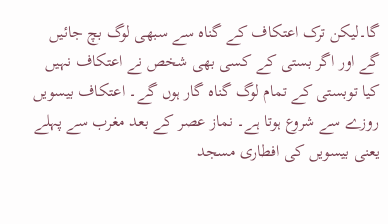گا۔لیکن ترک اعتکاف کے گناہ سے سبھی لوگ بچ جائیں گے اور اگر بستی کے کسی بھی شخص نے اعتکاف نہیں کیا توبستی کے تمام لوگ گناہ گار ہوں گے۔ اعتکاف بیسویں روزے سے شروع ہوتا ہے۔ نماز عصر کے بعد مغرب سے پہلے یعنی بیسویں کی افطاری مسجد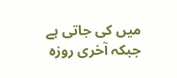میں کی جاتی ہے جبکہ آخری روزہ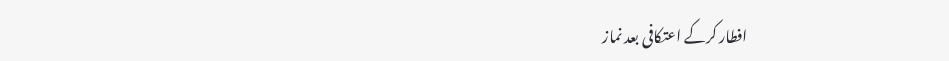افطار کرکے اعتکافی بعد نماز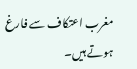مغرب اعتکاف سے فارغ ہوتے ہیں۔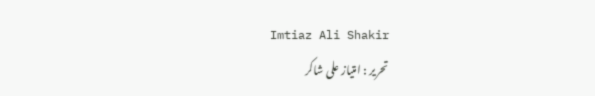Imtiaz Ali Shakir
تحریر : امتیاز علی شاکر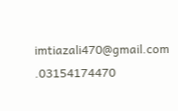imtiazali470@gmail.com .03154174470